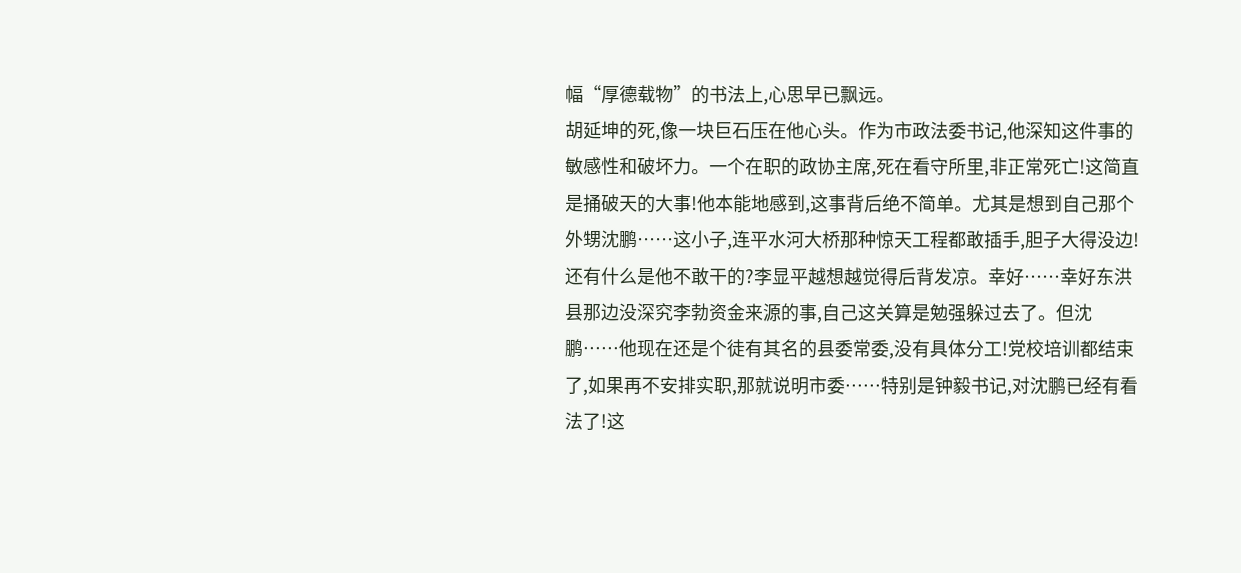幅“厚德载物”的书法上,心思早已飘远。
胡延坤的死,像一块巨石压在他心头。作为市政法委书记,他深知这件事的敏感性和破坏力。一个在职的政协主席,死在看守所里,非正常死亡!这简直是捅破天的大事!他本能地感到,这事背后绝不简单。尤其是想到自己那个外甥沈鹏……这小子,连平水河大桥那种惊天工程都敢插手,胆子大得没边!还有什么是他不敢干的?李显平越想越觉得后背发凉。幸好……幸好东洪县那边没深究李勃资金来源的事,自己这关算是勉强躲过去了。但沈鹏……他现在还是个徒有其名的县委常委,没有具体分工!党校培训都结束了,如果再不安排实职,那就说明市委……特别是钟毅书记,对沈鹏已经有看法了!这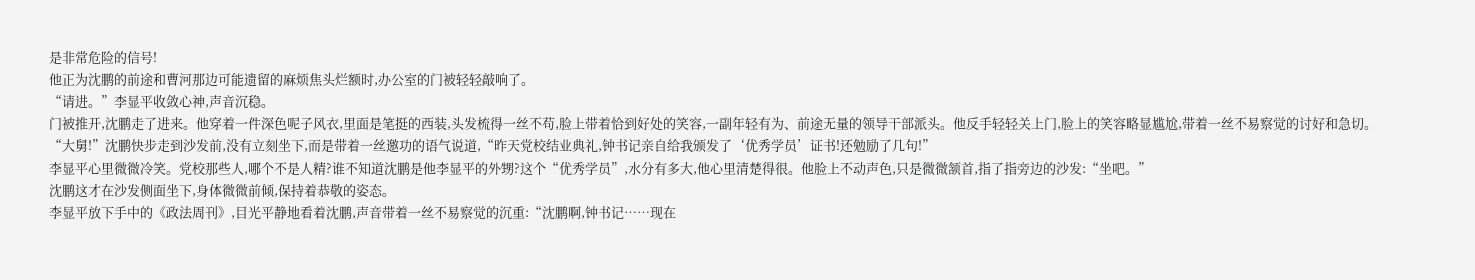是非常危险的信号!
他正为沈鹏的前途和曹河那边可能遗留的麻烦焦头烂额时,办公室的门被轻轻敲响了。
“请进。”李显平收敛心神,声音沉稳。
门被推开,沈鹏走了进来。他穿着一件深色呢子风衣,里面是笔挺的西装,头发梳得一丝不苟,脸上带着恰到好处的笑容,一副年轻有为、前途无量的领导干部派头。他反手轻轻关上门,脸上的笑容略显尴尬,带着一丝不易察觉的讨好和急切。
“大舅!”沈鹏快步走到沙发前,没有立刻坐下,而是带着一丝邀功的语气说道,“昨天党校结业典礼,钟书记亲自给我颁发了‘优秀学员’证书!还勉励了几句!”
李显平心里微微冷笑。党校那些人,哪个不是人精?谁不知道沈鹏是他李显平的外甥?这个“优秀学员”,水分有多大,他心里清楚得很。他脸上不动声色,只是微微颔首,指了指旁边的沙发:“坐吧。”
沈鹏这才在沙发侧面坐下,身体微微前倾,保持着恭敬的姿态。
李显平放下手中的《政法周刊》,目光平静地看着沈鹏,声音带着一丝不易察觉的沉重:“沈鹏啊,钟书记……现在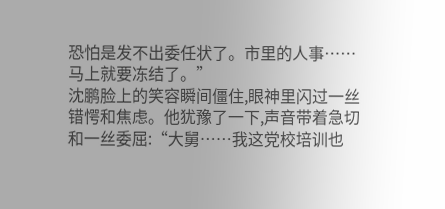恐怕是发不出委任状了。市里的人事……马上就要冻结了。”
沈鹏脸上的笑容瞬间僵住,眼神里闪过一丝错愕和焦虑。他犹豫了一下,声音带着急切和一丝委屈:“大舅……我这党校培训也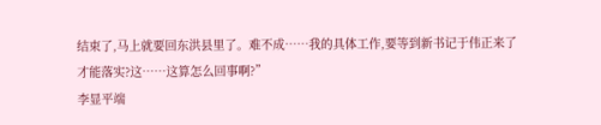结束了,马上就要回东洪县里了。难不成……我的具体工作,要等到新书记于伟正来了才能落实?这……这算怎么回事啊?”
李显平端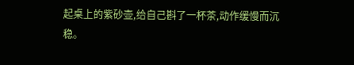起桌上的紫砂壶,给自己斟了一杯茶,动作缓慢而沉稳。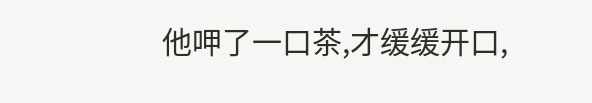他呷了一口茶,才缓缓开口,